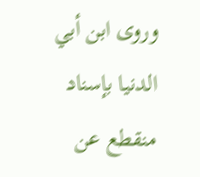وروى ابن أبي الدنيا بإسناد منقطع عن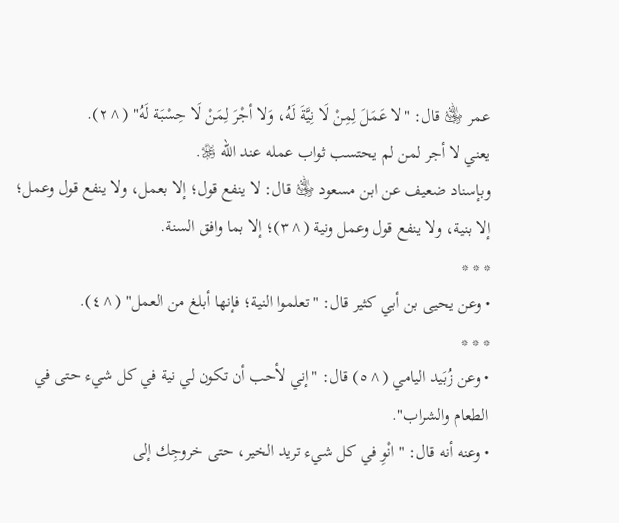عمر ﵁ قال: "لا عَمَلَ لِمِنْ لَا نِيَّةَ لَهُ، وَلا أجْرَ لِمَنْ لَا حِسْبَة لَهُ" (^٢).
يعني لا أجر لمن لم يحتسب ثواب عمله عند الله ﷿.
وبإسناد ضعيف عن ابن مسعود ﵁ قال: لا ينفع قول؛ إلا بعمل، ولا ينفع قول وعمل؛ إلا بنية، ولا ينفع قول وعمل ونية (^٣)؛ إلا بما وافق السنة.
* * *
• وعن يحيى بن أبي كثير قال: "تعلموا النية؛ فإنها أبلغ من العمل" (^٤).
* * *
• وعن زُبَيد اليامي (^٥) قال: "إني لأحب أن تكون لي نية في كل شيء حتى في الطعام والشراب".
• وعنه أنه قال: "انْوِ في كل شيء تريد الخير، حتى خروجِك إلى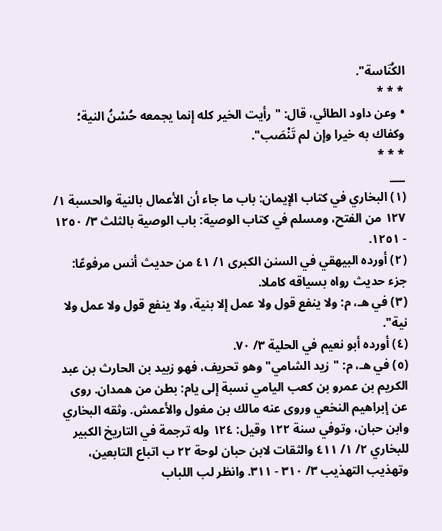الكُنَاسة".
* * *
• وعن داود الطائي، قال: "رأيت الخير كله إنما يجمعه حُسْنُ النية؛ وكفاك به خيرا وإن لم تَنْصَب".
* * *
___
(١) البخاري في كتاب الإيمان: باب ما جاء أن الأعمال بالنية والحسبة ١/ ١٢٧ من الفتح، ومسلم في كتاب الوصية: باب الوصية بالثلث ٣/ ١٢٥٠ - ١٢٥١.
(٢) أورده البيهقي في السنن الكبرى ١/ ٤١ من حديث أنس مرفوعًا: جزء حديث رواه بسياقه كاملا.
(٣) في هـ، م: ولا ينفع قول ولا عمل إلا بنية، ولا ينفع قول ولا عمل ولا نية".
(٤) أورده أبو نعيم في الحلية ٣/ ٧٠.
(٥) في هـ، م: "زيد الشامي" وهو تحريف، فهو زبيد بن الحارث بن عبد الكريم بن عمرو بن كعب اليامي نسبة إلى يام: بطن من همدان. روى عن إبراهيم النخعي وروى عنه مالك بن مغول والأعمش. وثقه البخاري وابن حبان، وتوفي سنة ١٢٢ وقيل: ١٢٤ وله ترجمة في التاريخ الكبير للبخاري ٢/ ١/ ٤١١ والثقات لابن حبان لوحة ٢٢ ب اتباع التابعين، وتهذيب التهذيب ٣/ ٣١٠ - ٣١١. وانظر لب اللباب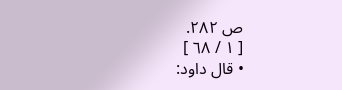ص ٢٨٢.
[ ١ / ٦٨ ]
• قال داود: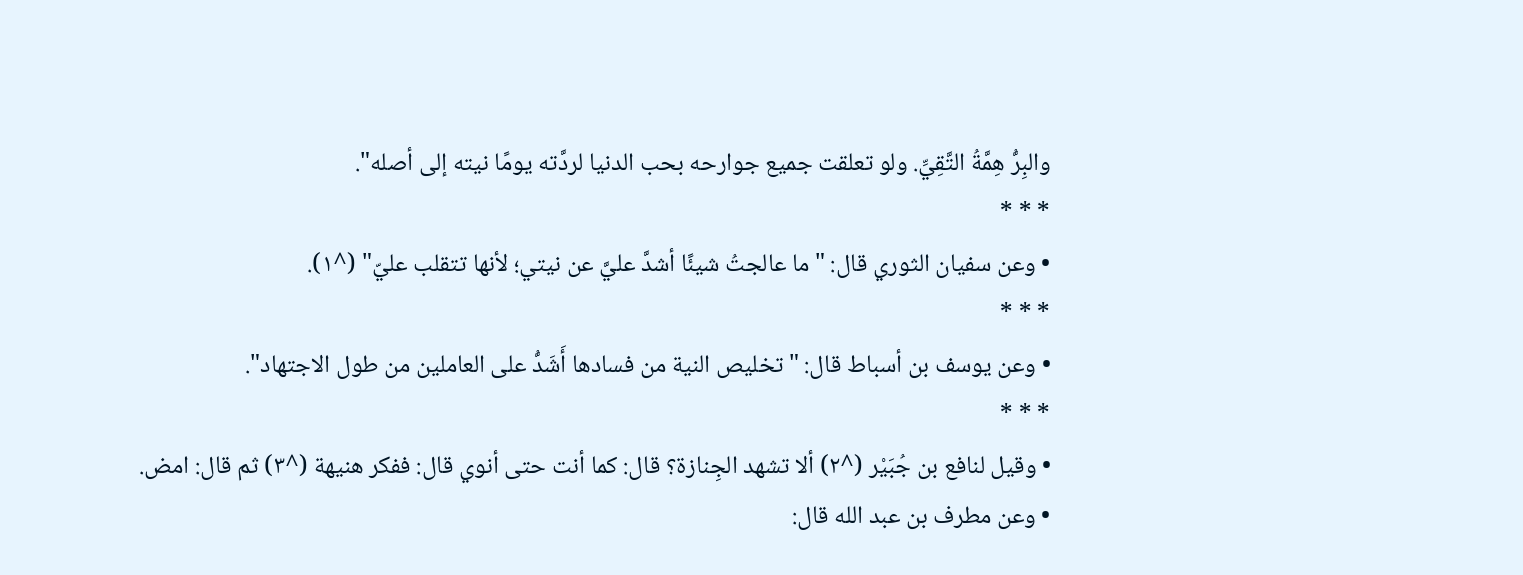والبِرُّ هِمَّةُ التَّقِيِّ. ولو تعلقت جميع جوارحه بحب الدنيا لردَّته يومًا نيته إلى أصله".
* * *
• وعن سفيان الثوري قال: "ما عالجتُ شيئًا أشدَّ عليَّ عن نيتي؛ لأنها تتقلب عليّ" (^١).
* * *
• وعن يوسف بن أسباط قال: "تخليص النية من فسادها أَشَدُّ على العاملين من طول الاجتهاد".
* * *
• وقيل لنافع بن جُبَيْر (^٢) ألا تشهد الجِنازة؟ قال: كما أنت حتى أنوي قال: ففكر هنيهة (^٣) ثم قال: امض.
• وعن مطرف بن عبد الله قال: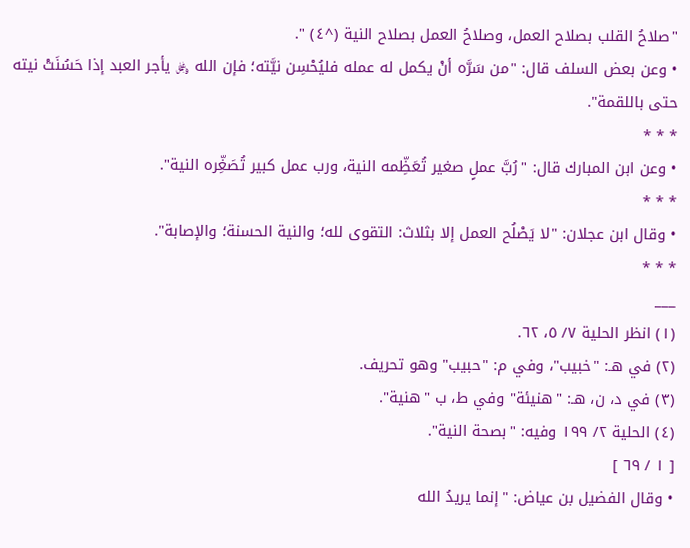"صلاحُ القلب بصلاح العمل، وصلاحُ العمل بصلاح النية (^٤) ".
• وعن بعض السلف قال: "من سَرَّه أنْ يكمل له عمله فليُحْسِن نيَّته؛ فإن الله ﷿ يأجر العبد إذا حَسُنَتْ نيته حتى باللقمة".
* * *
• وعن ابن المبارك قال: "رُبَّ عملٍ صغير تُعَظِّمه النية، ورب عمل كبير تُصَغِّره النية".
* * *
• وقال ابن عجلان: "لا يَصْلُح العمل إلا بثلاث: التقوى لله؛ والنية الحسنة؛ والإصابة".
* * *
___
(١) انظر الحلية ٧/ ٥، ٦٢.
(٢) في هـ: "خبيب"، وفي م: "حبيب" وهو تحريف.
(٣) في د، ن، هـ: "هنيئة" وفي ط، ب "هنية".
(٤) الحلية ٢/ ١٩٩ وفيه: "بصحة النية".
[ ١ / ٦٩ ]
• وقال الفضيل بن عياض: "إنما يريدُ الله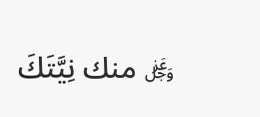﷿ منك نِيَّتَكَ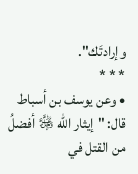وإرادتَك".
* * *
• وعن يوسف بن أسباط قال: "إيثار الله ﷿ أفضلُ من القتل في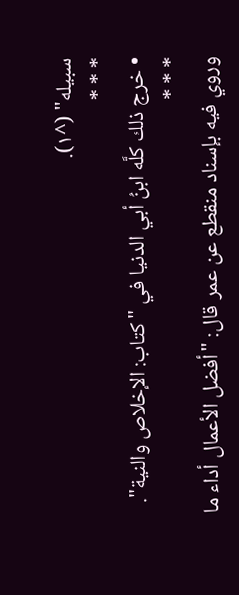سبيله" (^١).
* * *
• خرج ذلك كلَّه ابنُ أبي الدنيا في "كتاب: الإخلاص والنية".
* * *
وروي فيه بإسناد منقطع عن عمر قال: "أفضل الأعمال أداء ما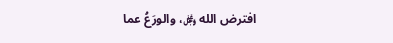افترض الله ﷿، والورَعُ عما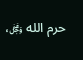حرم الله ﷿،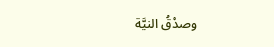وصدْقُ النيَّة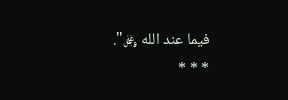فيما عند الله ﷿".
* * *